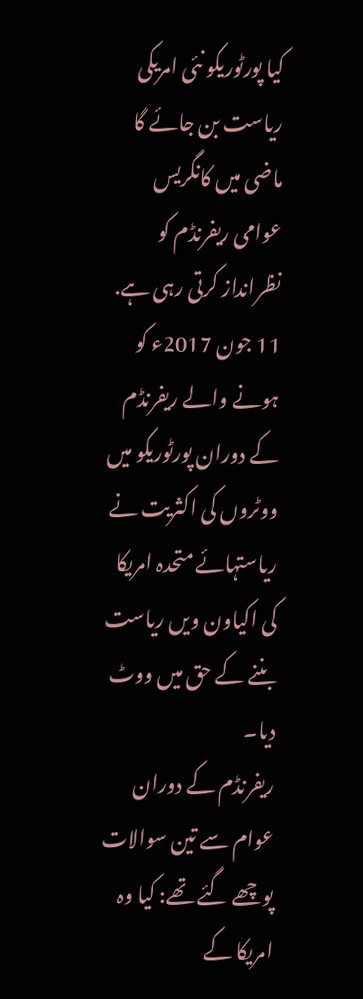کیا پورٹوریکو نئی امریکی ریاست بن جائے گا
ماضی میں کانگریس عوامی ریفرنڈم کو نظرانداز کرتی رہی ہے.
11 جون 2017ء کو ہونے والے ریفرنڈم کے دوران پورٹوریکو میں ووٹروں کی اکثریت نے ریاستہائے متحدہ امریکا کی اکیاون ویں ریاست بننے کے حق میں ووٹ دیا۔
ریفرنڈم کے دوران عوام سے تین سوالات پوچھے گئے تھے: کیا وہ امریکا کے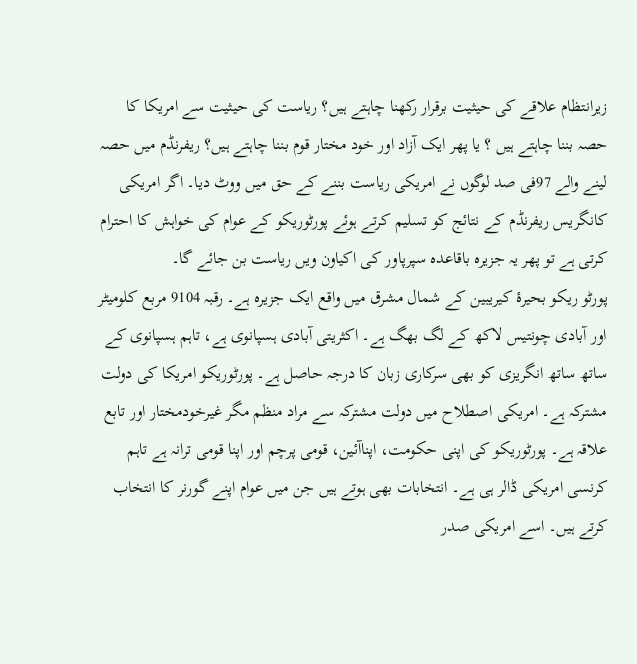زیرانتظام علاقے کی حیثیت برقرار رکھنا چاہتے ہیں؟ ریاست کی حیثیت سے امریکا کا حصہ بننا چاہتے ہیں ؟ یا پھر ایک آزاد اور خود مختار قوم بننا چاہتے ہیں؟ ریفرنڈم میں حصہ لینے والے 97فی صد لوگوں نے امریکی ریاست بننے کے حق میں ووٹ دیا۔ اگر امریکی کانگریس ریفرنڈم کے نتائج کو تسلیم کرتے ہوئے پورٹوریکو کے عوام کی خواہش کا احترام کرتی ہے تو پھر یہ جزیرہ باقاعدہ سپرپاور کی اکیاون ویں ریاست بن جائے گا۔
پورٹو ریکو بحیرۂ کیریبین کے شمال مشرق میں واقع ایک جزیرہ ہے۔ رقبہ 9104 مربع کلومیٹر اور آبادی چونتیس لاکھ کے لگ بھگ ہے۔ اکثریتی آبادی ہسپانوی ہے، تاہم ہسپانوی کے ساتھ ساتھ انگریزی کو بھی سرکاری زبان کا درجہ حاصل ہے۔ پورٹوریکو امریکا کی دولت مشترکہ ہے۔ امریکی اصطلاح میں دولت مشترکہ سے مراد منظم مگر غیرخودمختار اور تابع علاقہ ہے۔ پورٹوریکو کی اپنی حکومت، اپناآئین، قومی پرچم اور اپنا قومی ترانہ ہے تاہم کرنسی امریکی ڈالر ہی ہے۔ انتخابات بھی ہوتے ہیں جن میں عوام اپنے گورنر کا انتخاب کرتے ہیں۔ اسے امریکی صدر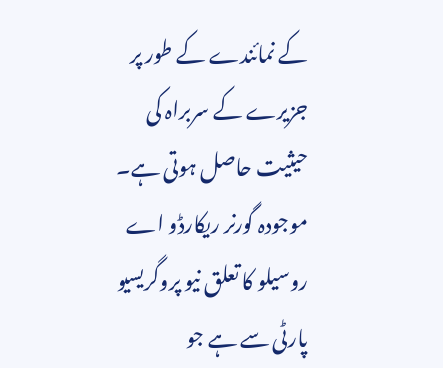کے نمائندے کے طور پر جزیرے کے سربراہ کی حیثیت حاصل ہوتی ہے۔ موجودہ گورنر ریکارڈو اے روسیلو کا تعلق نیو پروگریسیو پارٹی سے ہے جو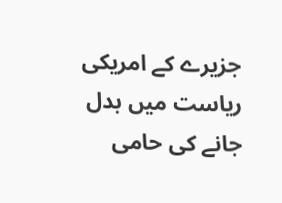جزیرے کے امریکی ریاست میں بدل جانے کی حامی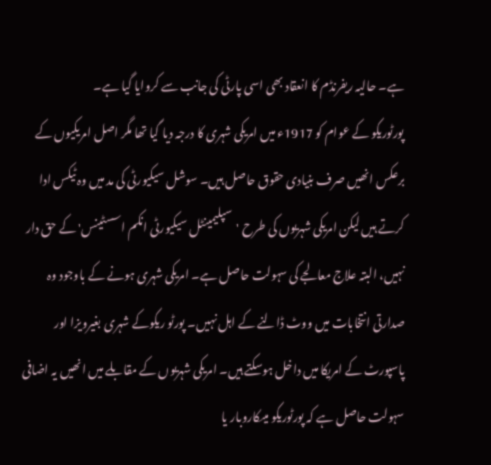ہے۔ حالیہ ریفرنڈم کا انعقاد بھی اسی پارٹی کی جانب سے کروایا گیا ہے۔
پورٹوریکو کے عوام کو 1917ء میں امریکی شہری کا درجہ دیا گیا تھا مگر اصل امریکیوں کے برعکس انھیں صرف بنیادی حقوق حاصل ہیں۔ سوشل سیکیورٹی کی مد میں وہ ٹیکس ادا کرتے ہیں لیکن امریکی شہریوں کی طرح 'سپلیمینٹل سیکیورٹی انکم اسسٹینس' کے حق دار نہیں، البتہ علاج معالجے کی سہولت حاصل ہے۔ امریکی شہری ہونے کے باوجود وہ صدارتی انتخابات میں ووٹ ڈالنے کے اہل نہیں۔ پورٹو ریکوکے شہری بغیرویزا اور پاسپورٹ کے امریکا میں داخل ہوسکتے ہیں۔ امریکی شہریوں کے مقابلے میں انھیں یہ اضافی سہولت حاصل ہے کہ پورٹوریکو میںکاروبار یا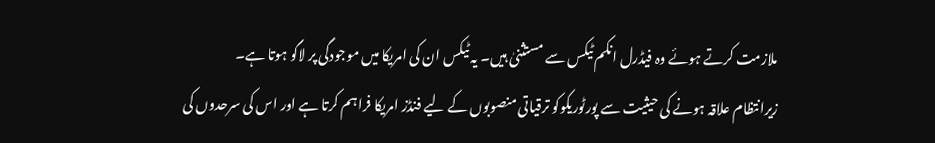ملازمت کرتے ہوئے وہ فیڈرل انکم ٹیکس سے مستثنیٰ ہیں۔ یہ ٹیکس ان کی امریکا میں موجودگی پر لاگو ہوتا ہے۔
زیرانتظام علاقہ ہونے کی حیثیت سے پورٹوریکوکو ترقیاتی منصوبوں کے لیے فنڈز امریکا فراہم کرتا ہے اور اس کی سرحدوں کی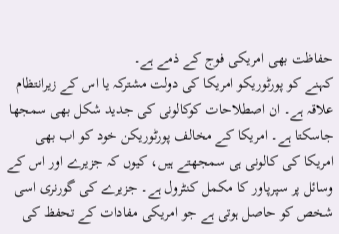حفاظت بھی امریکی فوج کے ذمے ہے۔
کہنے کو پورٹوریکو امریکا کی دولت مشترکہ یا اس کے زیرانتظام علاقہ ہے۔ ان اصطلاحات کوکالونی کی جدید شکل بھی سمجھا جاسکتا ہے۔ امریکا کے مخالف پورٹوریکن خود کو اب بھی امریکا کی کالونی ہی سمجھتے ہیں، کیوں کہ جزیرے اور اس کے وسائل پر سپرپاور کا مکمل کنٹرول ہے۔ جزیرے کی گورنری اسی شخص کو حاصل ہوتی ہے جو امریکی مفادات کے تحفظ کی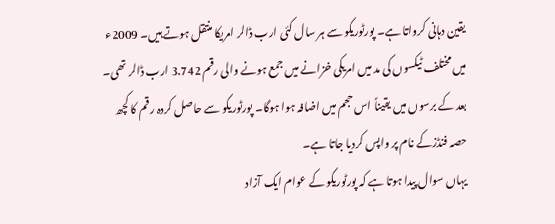یقین دہانی کرواتا ہے۔ پورٹوریکو سے ہر سال کئی ارب ڈالر امریکا منتقل ہوتے ہیں۔ 2009ء میں مختلف ٹیکسوں کی مد میں امریکی خزانے میں جمع ہونے والی رقم 3.742 ارب ڈالر تھی۔ بعد کے برسوں میں یقیناً اس حجم میں اضافہ ہوا ہوگا۔ پورٹوریکو سے حاصل کردہ رقم کا کچھ حصہ فنڈزکے نام پر واپس کردیا جاتا ہے۔
یہاں سوال پیدا ہوتا ہے کہ پورٹوریکو کے عوام ایک آزاد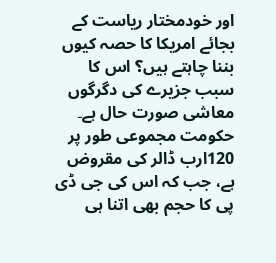اور خودمختار ریاست کے بجائے امریکا کا حصہ کیوں بننا چاہتے ہیں؟ اس کا سبب جزیرے کی دگرگوں معاشی صورت حال ہے۔ حکومت مجموعی طور پر 120ارب ڈالر کی مقروض ہے، جب کہ اس کی جی ڈی پی کا حجم بھی اتنا ہی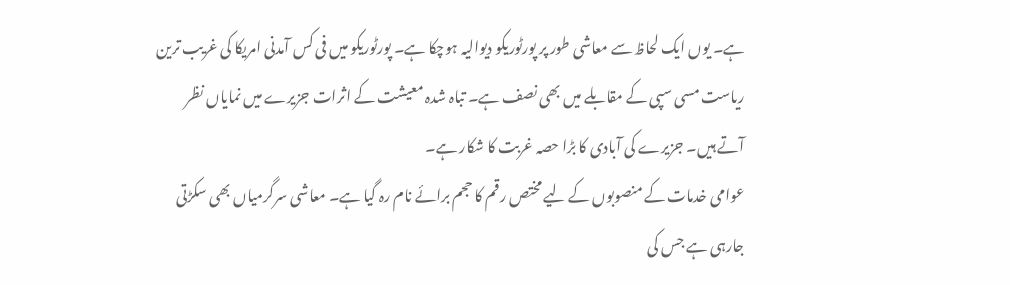ہے۔ یوں ایک لحاظ سے معاشی طور پر پورٹوریکو دیوالیہ ہوچکا ہے۔ پورٹوریکو میں فی کس آمدنی امریکا کی غریب ترین ریاست مسی سپی کے مقابلے میں بھی نصف ہے۔ تباہ شدہ معیشت کے اثرات جزیرے میں نمایاں نظر آتے ہیں۔ جزیرے کی آبادی کا بڑا حصہ غربت کا شکار ہے۔
عوامی خدمات کے منصوبوں کے لیے مختص رقم کا حجم برائے نام رہ گیا ہے۔ معاشی سرگرمیاں بھی سکڑتی جارہی ہے جس کی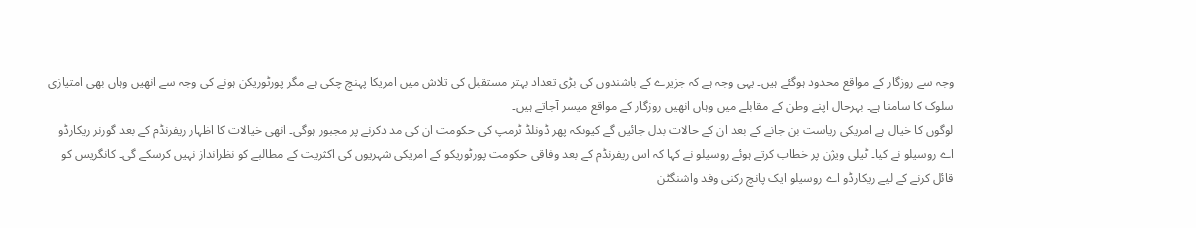وجہ سے روزگار کے مواقع محدود ہوگئے ہیں۔ یہی وجہ ہے کہ جزیرے کے باشندوں کی بڑی تعداد بہتر مستقبل کی تلاش میں امریکا پہنچ چکی ہے مگر پورٹوریکن ہونے کی وجہ سے انھیں وہاں بھی امتیازی سلوک کا سامنا ہے۔ بہرحال اپنے وطن کے مقابلے میں وہاں انھیں روزگار کے مواقع میسر آجاتے ہیں۔
لوگوں کا خیال ہے امریکی ریاست بن جانے کے بعد ان کے حالات بدل جائیں گے کیوںکہ پھر ڈونلڈ ٹرمپ کی حکومت ان کی مد دکرنے پر مجبور ہوگی۔ انھی خیالات کا اظہار ریفرنڈم کے بعد گورنر ریکارڈو اے روسیلو نے کیا۔ ٹیلی ویژن پر خطاب کرتے ہوئے روسیلو نے کہا کہ اس ریفرنڈم کے بعد وفاقی حکومت پورٹوریکو کے امریکی شہریوں کی اکثریت کے مطالبے کو نظرانداز نہیں کرسکے گی۔ کانگریس کو قائل کرنے کے لیے ریکارڈو اے روسیلو ایک پانچ رکنی وفد واشنگٹن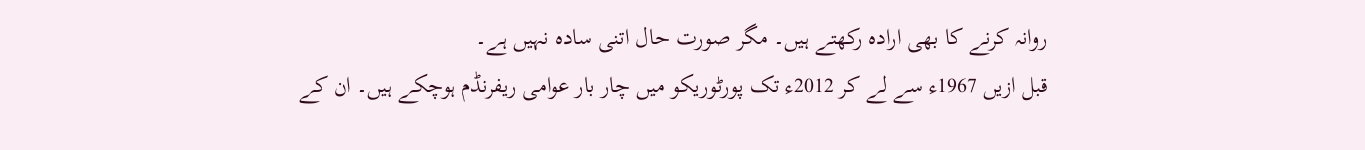روانہ کرنے کا بھی ارادہ رکھتے ہیں۔ مگر صورت حال اتنی سادہ نہیں ہے۔
قبل ازیں 1967ء سے لے کر 2012ء تک پورٹوریکو میں چار بار عوامی ریفرنڈم ہوچکے ہیں۔ ان کے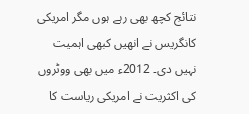نتائج کچھ بھی رہے ہوں مگر امریکی کانگریس نے انھیں کبھی اہمیت نہیں دی۔ 2012ء میں بھی ووٹروں کی اکثریت نے امریکی ریاست کا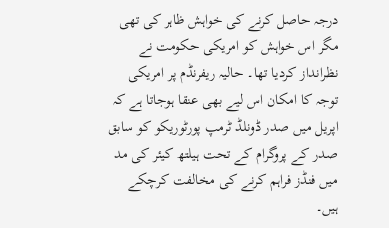درجہ حاصل کرنے کی خواہش ظاہر کی تھی مگر اس خواہش کو امریکی حکومت نے نظرانداز کردیا تھا۔ حالیہ ریفرنڈم پر امریکی توجہ کا امکان اس لیے بھی عنقا ہوجاتا ہے کہ اپریل میں صدر ڈونلڈ ٹرمپ پورٹوریکو کو سابق صدر کے پروگرام کے تحت ہیلتھ کیئر کی مد میں فنڈز فراہم کرنے کی مخالفت کرچکے ہیں۔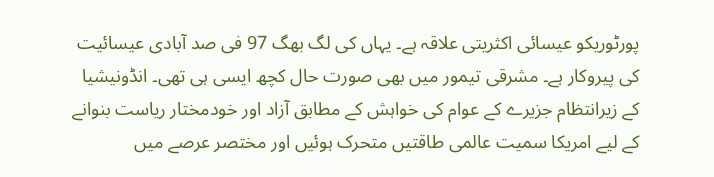پورٹوریکو عیسائی اکثریتی علاقہ ہے۔ یہاں کی لگ بھگ 97 فی صد آبادی عیسائیت کی پیروکار ہے۔ مشرقی تیمور میں بھی صورت حال کچھ ایسی ہی تھی۔ انڈونیشیا کے زیرانتظام جزیرے کے عوام کی خواہش کے مطابق آزاد اور خودمختار ریاست بنوانے کے لیے امریکا سمیت عالمی طاقتیں متحرک ہوئیں اور مختصر عرصے میں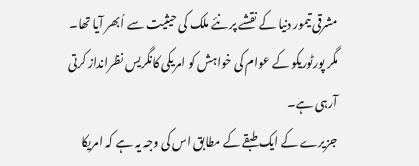مشرقی تیمور دنیا کے نقشے پر نئے ملک کی حیثیت سے اُبھر آیا تھا۔ مگر پورٹوریکو کے عوام کی خواہش کو امریکی کانگریس نظرانداز کرتی آرہی ہے۔
جزیرے کے ایک طبقے کے مطابق اس کی وجہ یہ ہے کہ امریکا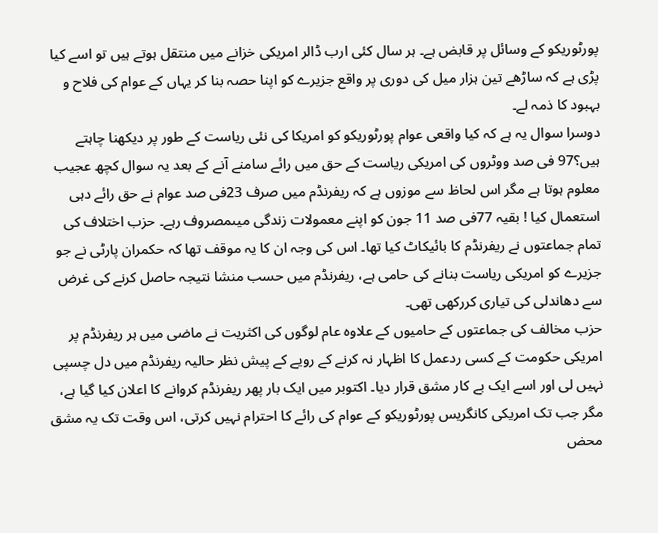پورٹوریکو کے وسائل پر قابض ہے۔ ہر سال کئی ارب ڈالر امریکی خزانے میں منتقل ہوتے ہیں تو اسے کیا پڑی ہے کہ ساڑھے تین ہزار میل کی دوری پر واقع جزیرے کو اپنا حصہ بنا کر یہاں کے عوام کی فلاح و بہبود کا ذمہ لے۔
دوسرا سوال یہ ہے کہ کیا واقعی عوام پورٹوریکو کو امریکا کی نئی ریاست کے طور پر دیکھنا چاہتے ہیں؟97 فی صد ووٹروں کی امریکی ریاست کے حق میں رائے سامنے آنے کے بعد یہ سوال کچھ عجیب معلوم ہوتا ہے مگر اس لحاظ سے موزوں ہے کہ ریفرنڈم میں صرف 23فی صد عوام نے حق رائے دہی استعمال کیا ! بقیہ 77فی صد 11 جون کو اپنے معمولات زندگی میںمصروف رہے۔ حزب اختلاف کی تمام جماعتوں نے ریفرنڈم کا بائیکاٹ کیا تھا۔ اس کی وجہ ان کا یہ موقف تھا کہ حکمران پارٹی نے جو جزیرے کو امریکی ریاست بنانے کی حامی ہے، ریفرنڈم میں حسب منشا نتیجہ حاصل کرنے کی غرض سے دھاندلی کی تیاری کررکھی تھی۔
حزب مخالف کی جماعتوں کے حامیوں کے علاوہ عام لوگوں کی اکثریت نے ماضی میں ہر ریفرنڈم پر امریکی حکومت کے کسی ردعمل کا اظہار نہ کرنے کے رویے کے پیش نظر حالیہ ریفرنڈم میں دل چسپی نہیں لی اور اسے ایک بے کار مشق قرار دیا۔ اکتوبر میں ایک بار پھر ریفرنڈم کروانے کا اعلان کیا گیا ہے، مگر جب تک امریکی کانگریس پورٹوریکو کے عوام کی رائے کا احترام نہیں کرتی، اس وقت تک یہ مشق محض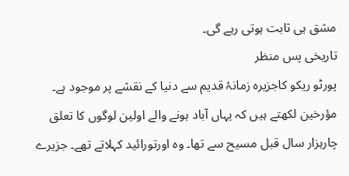مشق ہی ثابت ہوتی رہے گی۔
تاریخی پس منظر
پورٹو ریکو کاجزیرہ زمانۂ قدیم سے دنیا کے نقشے پر موجود ہے۔ مؤرخین لکھتے ہیں کہ یہاں آباد ہونے والے اولین لوگوں کا تعلق چارہزار سال قبل مسیح سے تھا۔ وہ اورتورائید کہلاتے تھے۔ جزیرے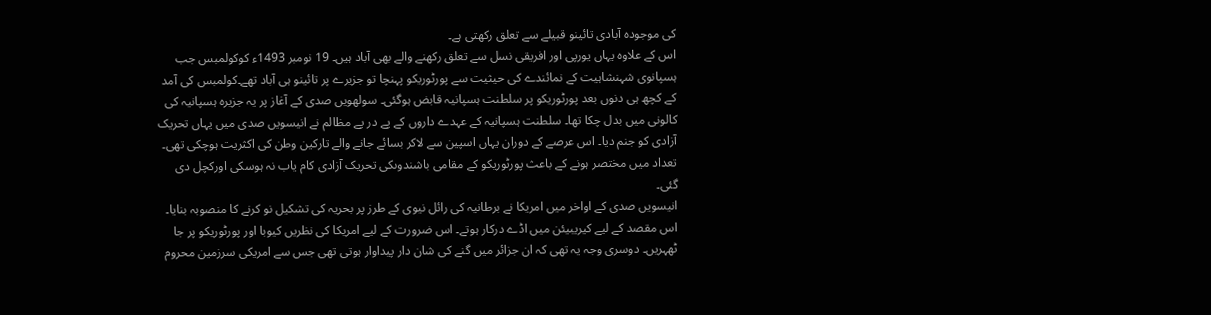کی موجودہ آبادی تائینو قبیلے سے تعلق رکھتی ہے۔
اس کے علاوہ یہاں یورپی اور افریقی نسل سے تعلق رکھنے والے بھی آباد ہیں۔ 19 نومبر 1493ء کوکولمبس جب ہسپانوی شہنشاہیت کے نمائندے کی حیثیت سے پورٹوریکو پہنچا تو جزیرے پر تائینو ہی آباد تھے۔کولمبس کی آمد کے کچھ ہی دنوں بعد پورٹوریکو پر سلطنت ہسپانیہ قابض ہوگئی۔ سولھویں صدی کے آغاز پر یہ جزیرہ ہسپانیہ کی کالونی میں بدل چکا تھا۔ سلطنت ہسپانیہ کے عہدے داروں کے پے در پے مظالم نے انیسویں صدی میں یہاں تحریک آزادی کو جنم دیا۔ اس عرصے کے دوران یہاں اسپین سے لاکر بسائے جانے والے تارکین وطن کی اکثریت ہوچکی تھی۔ تعداد میں مختصر ہونے کے باعث پورٹوریکو کے مقامی باشندوںکی تحریک آزادی کام یاب نہ ہوسکی اورکچل دی گئی۔
انیسویں صدی کے اواخر میں امریکا نے برطانیہ کی رائل نیوی کے طرز پر بحریہ کی تشکیل نو کرنے کا منصوبہ بنایا۔ اس مقصد کے لیے کیریبیئن میں اڈے درکار ہوتے۔ اس ضرورت کے لیے امریکا کی نظریں کیوبا اور پورٹوریکو پر جا ٹھہریں۔ دوسری وجہ یہ تھی کہ ان جزائر میں گنے کی شان دار پیداوار ہوتی تھی جس سے امریکی سرزمین محروم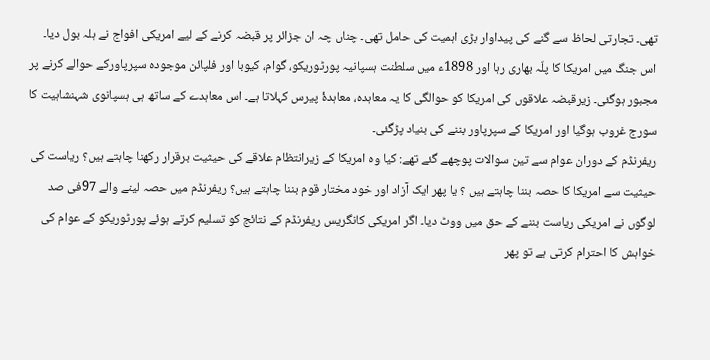تھی۔ تجارتی لحاظ سے گنے کی پیداوار بڑی اہمیت کی حامل تھی۔ چناں چہ ان جزائر پر قبضہ کرنے کے لیے امریکی افواج نے ہلہ بول دیا۔
اس جنگ میں امریکا کا پلّہ بھاری رہا اور 1898ء میں سلطنت ہسپانیہ پورٹوریکو، گوام، کیوبا اور فلپائن موجودہ سپرپاورکے حوالے کرنے پر مجبور ہوگئی۔ زیرقبضہ علاقوں کی امریکا کو حوالگی کا یہ معاہدہ، معاہدۂ پیرس کہلاتا ہے۔ اس معاہدے کے ساتھ ہی ہسپانوی شہنشاہیت کا سورج غروب ہوگیا اور امریکا کے سپرپاور بننے کی بنیاد پڑگئی۔
ریفرنڈم کے دوران عوام سے تین سوالات پوچھے گئے تھے: کیا وہ امریکا کے زیرانتظام علاقے کی حیثیت برقرار رکھنا چاہتے ہیں؟ ریاست کی حیثیت سے امریکا کا حصہ بننا چاہتے ہیں ؟ یا پھر ایک آزاد اور خود مختار قوم بننا چاہتے ہیں؟ ریفرنڈم میں حصہ لینے والے 97فی صد لوگوں نے امریکی ریاست بننے کے حق میں ووٹ دیا۔ اگر امریکی کانگریس ریفرنڈم کے نتائج کو تسلیم کرتے ہوئے پورٹوریکو کے عوام کی خواہش کا احترام کرتی ہے تو پھر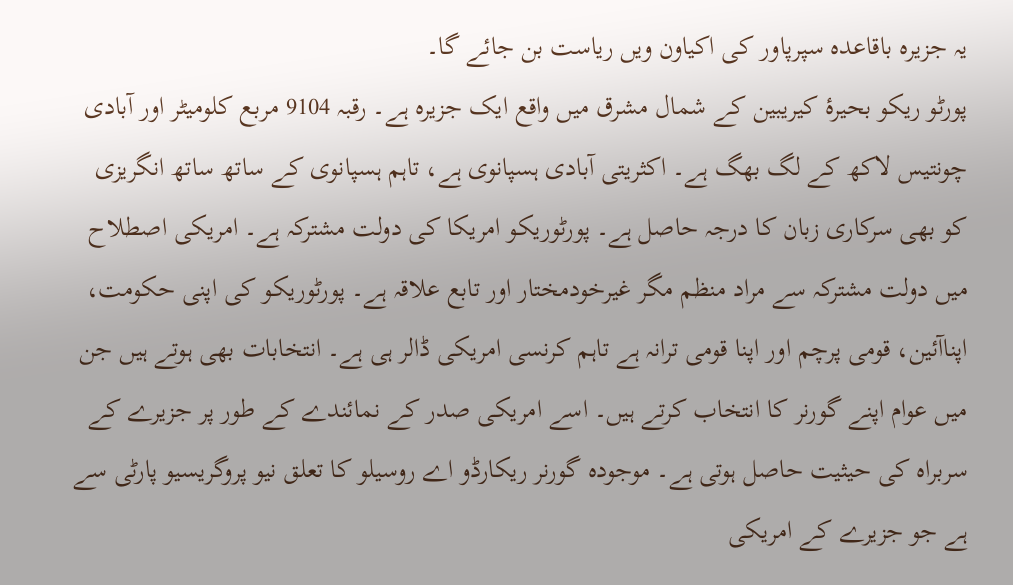یہ جزیرہ باقاعدہ سپرپاور کی اکیاون ویں ریاست بن جائے گا۔
پورٹو ریکو بحیرۂ کیریبین کے شمال مشرق میں واقع ایک جزیرہ ہے۔ رقبہ 9104 مربع کلومیٹر اور آبادی چونتیس لاکھ کے لگ بھگ ہے۔ اکثریتی آبادی ہسپانوی ہے، تاہم ہسپانوی کے ساتھ ساتھ انگریزی کو بھی سرکاری زبان کا درجہ حاصل ہے۔ پورٹوریکو امریکا کی دولت مشترکہ ہے۔ امریکی اصطلاح میں دولت مشترکہ سے مراد منظم مگر غیرخودمختار اور تابع علاقہ ہے۔ پورٹوریکو کی اپنی حکومت، اپناآئین، قومی پرچم اور اپنا قومی ترانہ ہے تاہم کرنسی امریکی ڈالر ہی ہے۔ انتخابات بھی ہوتے ہیں جن میں عوام اپنے گورنر کا انتخاب کرتے ہیں۔ اسے امریکی صدر کے نمائندے کے طور پر جزیرے کے سربراہ کی حیثیت حاصل ہوتی ہے۔ موجودہ گورنر ریکارڈو اے روسیلو کا تعلق نیو پروگریسیو پارٹی سے ہے جو جزیرے کے امریکی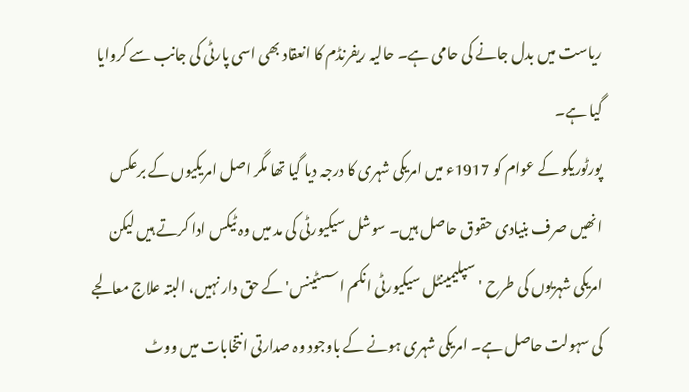ریاست میں بدل جانے کی حامی ہے۔ حالیہ ریفرنڈم کا انعقاد بھی اسی پارٹی کی جانب سے کروایا گیا ہے۔
پورٹوریکو کے عوام کو 1917ء میں امریکی شہری کا درجہ دیا گیا تھا مگر اصل امریکیوں کے برعکس انھیں صرف بنیادی حقوق حاصل ہیں۔ سوشل سیکیورٹی کی مد میں وہ ٹیکس ادا کرتے ہیں لیکن امریکی شہریوں کی طرح 'سپلیمینٹل سیکیورٹی انکم اسسٹینس' کے حق دار نہیں، البتہ علاج معالجے کی سہولت حاصل ہے۔ امریکی شہری ہونے کے باوجود وہ صدارتی انتخابات میں ووٹ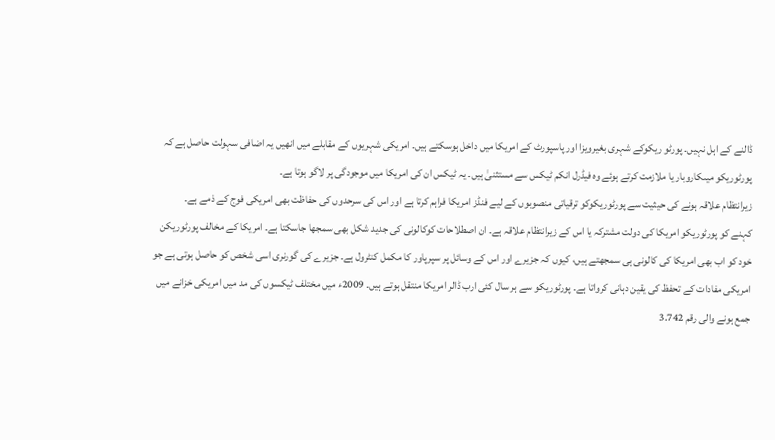ڈالنے کے اہل نہیں۔ پورٹو ریکوکے شہری بغیرویزا اور پاسپورٹ کے امریکا میں داخل ہوسکتے ہیں۔ امریکی شہریوں کے مقابلے میں انھیں یہ اضافی سہولت حاصل ہے کہ پورٹوریکو میںکاروبار یا ملازمت کرتے ہوئے وہ فیڈرل انکم ٹیکس سے مستثنیٰ ہیں۔ یہ ٹیکس ان کی امریکا میں موجودگی پر لاگو ہوتا ہے۔
زیرانتظام علاقہ ہونے کی حیثیت سے پورٹوریکوکو ترقیاتی منصوبوں کے لیے فنڈز امریکا فراہم کرتا ہے اور اس کی سرحدوں کی حفاظت بھی امریکی فوج کے ذمے ہے۔
کہنے کو پورٹوریکو امریکا کی دولت مشترکہ یا اس کے زیرانتظام علاقہ ہے۔ ان اصطلاحات کوکالونی کی جدید شکل بھی سمجھا جاسکتا ہے۔ امریکا کے مخالف پورٹوریکن خود کو اب بھی امریکا کی کالونی ہی سمجھتے ہیں، کیوں کہ جزیرے اور اس کے وسائل پر سپرپاور کا مکمل کنٹرول ہے۔ جزیرے کی گورنری اسی شخص کو حاصل ہوتی ہے جو امریکی مفادات کے تحفظ کی یقین دہانی کرواتا ہے۔ پورٹوریکو سے ہر سال کئی ارب ڈالر امریکا منتقل ہوتے ہیں۔ 2009ء میں مختلف ٹیکسوں کی مد میں امریکی خزانے میں جمع ہونے والی رقم 3.742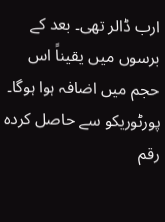ارب ڈالر تھی۔ بعد کے برسوں میں یقیناً اس حجم میں اضافہ ہوا ہوگا۔ پورٹوریکو سے حاصل کردہ رقم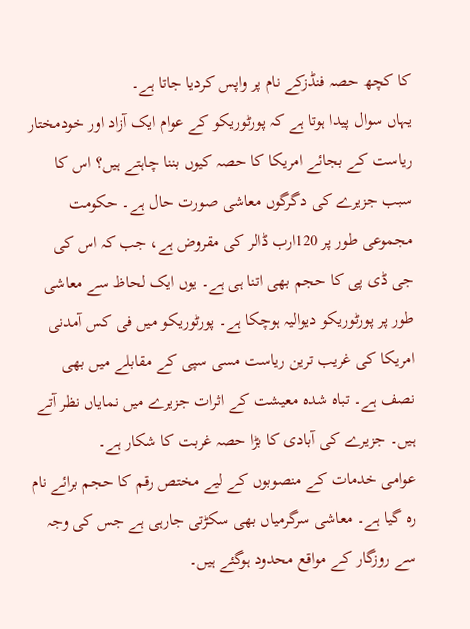کا کچھ حصہ فنڈزکے نام پر واپس کردیا جاتا ہے۔
یہاں سوال پیدا ہوتا ہے کہ پورٹوریکو کے عوام ایک آزاد اور خودمختار ریاست کے بجائے امریکا کا حصہ کیوں بننا چاہتے ہیں؟ اس کا سبب جزیرے کی دگرگوں معاشی صورت حال ہے۔ حکومت مجموعی طور پر 120ارب ڈالر کی مقروض ہے، جب کہ اس کی جی ڈی پی کا حجم بھی اتنا ہی ہے۔ یوں ایک لحاظ سے معاشی طور پر پورٹوریکو دیوالیہ ہوچکا ہے۔ پورٹوریکو میں فی کس آمدنی امریکا کی غریب ترین ریاست مسی سپی کے مقابلے میں بھی نصف ہے۔ تباہ شدہ معیشت کے اثرات جزیرے میں نمایاں نظر آتے ہیں۔ جزیرے کی آبادی کا بڑا حصہ غربت کا شکار ہے۔
عوامی خدمات کے منصوبوں کے لیے مختص رقم کا حجم برائے نام رہ گیا ہے۔ معاشی سرگرمیاں بھی سکڑتی جارہی ہے جس کی وجہ سے روزگار کے مواقع محدود ہوگئے ہیں۔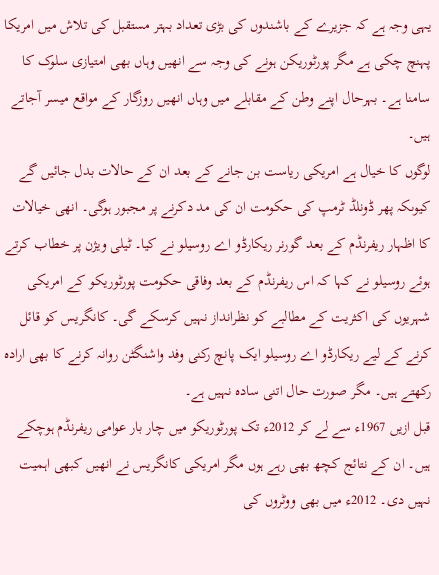یہی وجہ ہے کہ جزیرے کے باشندوں کی بڑی تعداد بہتر مستقبل کی تلاش میں امریکا پہنچ چکی ہے مگر پورٹوریکن ہونے کی وجہ سے انھیں وہاں بھی امتیازی سلوک کا سامنا ہے۔ بہرحال اپنے وطن کے مقابلے میں وہاں انھیں روزگار کے مواقع میسر آجاتے ہیں۔
لوگوں کا خیال ہے امریکی ریاست بن جانے کے بعد ان کے حالات بدل جائیں گے کیوںکہ پھر ڈونلڈ ٹرمپ کی حکومت ان کی مد دکرنے پر مجبور ہوگی۔ انھی خیالات کا اظہار ریفرنڈم کے بعد گورنر ریکارڈو اے روسیلو نے کیا۔ ٹیلی ویژن پر خطاب کرتے ہوئے روسیلو نے کہا کہ اس ریفرنڈم کے بعد وفاقی حکومت پورٹوریکو کے امریکی شہریوں کی اکثریت کے مطالبے کو نظرانداز نہیں کرسکے گی۔ کانگریس کو قائل کرنے کے لیے ریکارڈو اے روسیلو ایک پانچ رکنی وفد واشنگٹن روانہ کرنے کا بھی ارادہ رکھتے ہیں۔ مگر صورت حال اتنی سادہ نہیں ہے۔
قبل ازیں 1967ء سے لے کر 2012ء تک پورٹوریکو میں چار بار عوامی ریفرنڈم ہوچکے ہیں۔ ان کے نتائج کچھ بھی رہے ہوں مگر امریکی کانگریس نے انھیں کبھی اہمیت نہیں دی۔ 2012ء میں بھی ووٹروں کی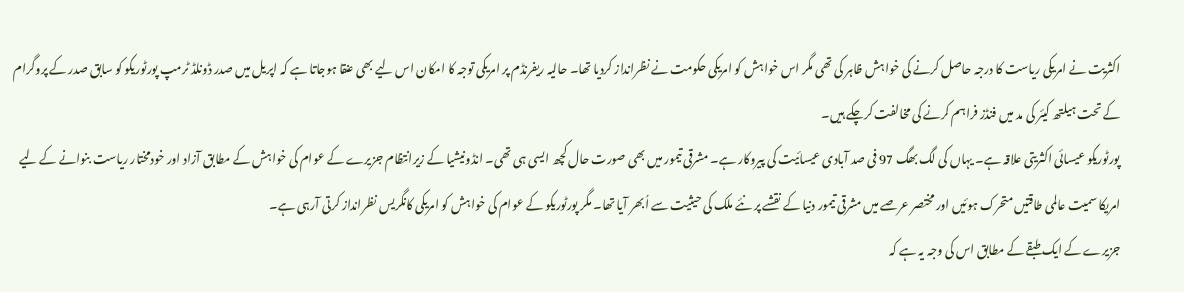اکثریت نے امریکی ریاست کا درجہ حاصل کرنے کی خواہش ظاہر کی تھی مگر اس خواہش کو امریکی حکومت نے نظرانداز کردیا تھا۔ حالیہ ریفرنڈم پر امریکی توجہ کا امکان اس لیے بھی عنقا ہوجاتا ہے کہ اپریل میں صدر ڈونلڈ ٹرمپ پورٹوریکو کو سابق صدر کے پروگرام کے تحت ہیلتھ کیئر کی مد میں فنڈز فراہم کرنے کی مخالفت کرچکے ہیں۔
پورٹوریکو عیسائی اکثریتی علاقہ ہے۔ یہاں کی لگ بھگ 97 فی صد آبادی عیسائیت کی پیروکار ہے۔ مشرقی تیمور میں بھی صورت حال کچھ ایسی ہی تھی۔ انڈونیشیا کے زیرانتظام جزیرے کے عوام کی خواہش کے مطابق آزاد اور خودمختار ریاست بنوانے کے لیے امریکا سمیت عالمی طاقتیں متحرک ہوئیں اور مختصر عرصے میں مشرقی تیمور دنیا کے نقشے پر نئے ملک کی حیثیت سے اُبھر آیا تھا۔ مگر پورٹوریکو کے عوام کی خواہش کو امریکی کانگریس نظرانداز کرتی آرہی ہے۔
جزیرے کے ایک طبقے کے مطابق اس کی وجہ یہ ہے کہ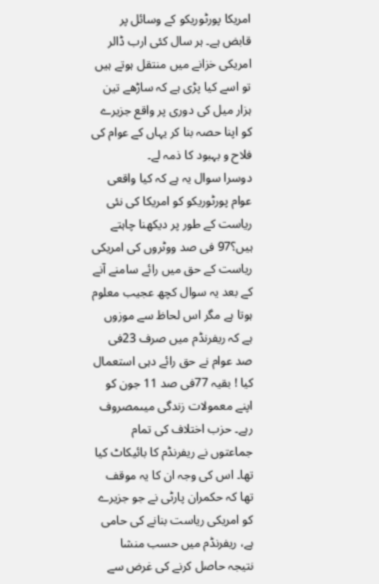امریکا پورٹوریکو کے وسائل پر قابض ہے۔ ہر سال کئی ارب ڈالر امریکی خزانے میں منتقل ہوتے ہیں تو اسے کیا پڑی ہے کہ ساڑھے تین ہزار میل کی دوری پر واقع جزیرے کو اپنا حصہ بنا کر یہاں کے عوام کی فلاح و بہبود کا ذمہ لے۔
دوسرا سوال یہ ہے کہ کیا واقعی عوام پورٹوریکو کو امریکا کی نئی ریاست کے طور پر دیکھنا چاہتے ہیں؟97 فی صد ووٹروں کی امریکی ریاست کے حق میں رائے سامنے آنے کے بعد یہ سوال کچھ عجیب معلوم ہوتا ہے مگر اس لحاظ سے موزوں ہے کہ ریفرنڈم میں صرف 23فی صد عوام نے حق رائے دہی استعمال کیا ! بقیہ 77فی صد 11 جون کو اپنے معمولات زندگی میںمصروف رہے۔ حزب اختلاف کی تمام جماعتوں نے ریفرنڈم کا بائیکاٹ کیا تھا۔ اس کی وجہ ان کا یہ موقف تھا کہ حکمران پارٹی نے جو جزیرے کو امریکی ریاست بنانے کی حامی ہے، ریفرنڈم میں حسب منشا نتیجہ حاصل کرنے کی غرض سے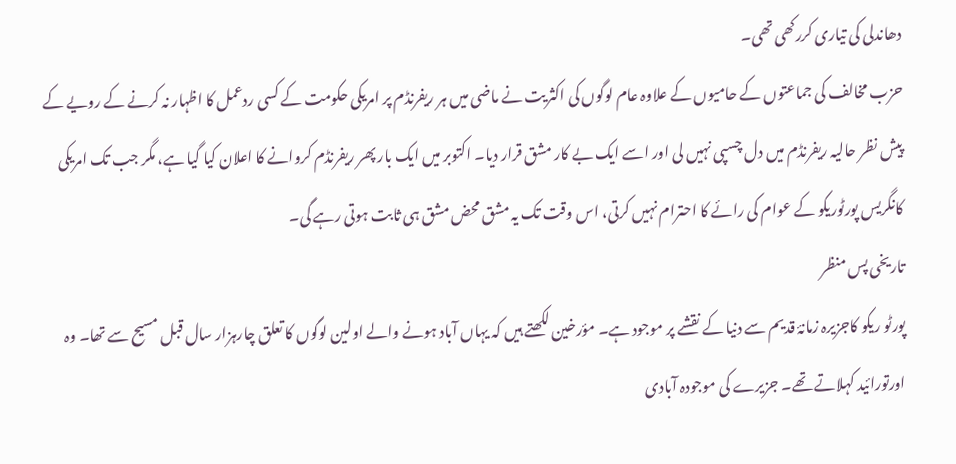دھاندلی کی تیاری کررکھی تھی۔
حزب مخالف کی جماعتوں کے حامیوں کے علاوہ عام لوگوں کی اکثریت نے ماضی میں ہر ریفرنڈم پر امریکی حکومت کے کسی ردعمل کا اظہار نہ کرنے کے رویے کے پیش نظر حالیہ ریفرنڈم میں دل چسپی نہیں لی اور اسے ایک بے کار مشق قرار دیا۔ اکتوبر میں ایک بار پھر ریفرنڈم کروانے کا اعلان کیا گیا ہے، مگر جب تک امریکی کانگریس پورٹوریکو کے عوام کی رائے کا احترام نہیں کرتی، اس وقت تک یہ مشق محض مشق ہی ثابت ہوتی رہے گی۔
تاریخی پس منظر
پورٹو ریکو کاجزیرہ زمانۂ قدیم سے دنیا کے نقشے پر موجود ہے۔ مؤرخین لکھتے ہیں کہ یہاں آباد ہونے والے اولین لوگوں کا تعلق چارہزار سال قبل مسیح سے تھا۔ وہ اورتورائید کہلاتے تھے۔ جزیرے کی موجودہ آبادی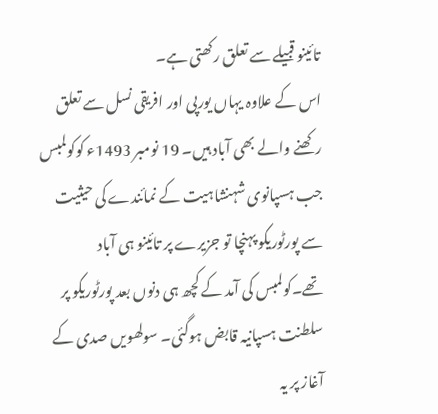تائینو قبیلے سے تعلق رکھتی ہے۔
اس کے علاوہ یہاں یورپی اور افریقی نسل سے تعلق رکھنے والے بھی آباد ہیں۔ 19 نومبر 1493ء کوکولمبس جب ہسپانوی شہنشاہیت کے نمائندے کی حیثیت سے پورٹوریکو پہنچا تو جزیرے پر تائینو ہی آباد تھے۔کولمبس کی آمد کے کچھ ہی دنوں بعد پورٹوریکو پر سلطنت ہسپانیہ قابض ہوگئی۔ سولھویں صدی کے آغاز پر یہ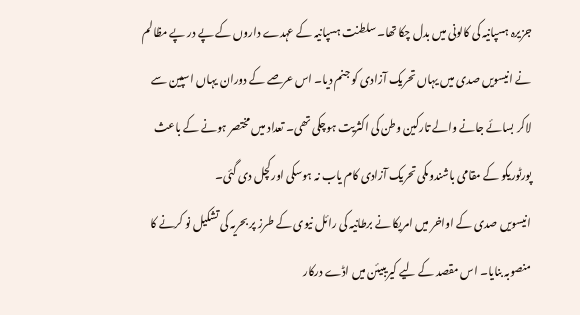جزیرہ ہسپانیہ کی کالونی میں بدل چکا تھا۔ سلطنت ہسپانیہ کے عہدے داروں کے پے در پے مظالم نے انیسویں صدی میں یہاں تحریک آزادی کو جنم دیا۔ اس عرصے کے دوران یہاں اسپین سے لاکر بسائے جانے والے تارکین وطن کی اکثریت ہوچکی تھی۔ تعداد میں مختصر ہونے کے باعث پورٹوریکو کے مقامی باشندوںکی تحریک آزادی کام یاب نہ ہوسکی اورکچل دی گئی۔
انیسویں صدی کے اواخر میں امریکا نے برطانیہ کی رائل نیوی کے طرز پر بحریہ کی تشکیل نو کرنے کا منصوبہ بنایا۔ اس مقصد کے لیے کیریبیئن میں اڈے درکار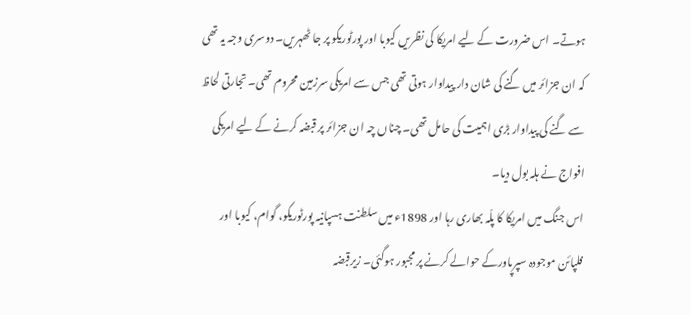ہوتے۔ اس ضرورت کے لیے امریکا کی نظریں کیوبا اور پورٹوریکو پر جا ٹھہریں۔ دوسری وجہ یہ تھی کہ ان جزائر میں گنے کی شان دار پیداوار ہوتی تھی جس سے امریکی سرزمین محروم تھی۔ تجارتی لحاظ سے گنے کی پیداوار بڑی اہمیت کی حامل تھی۔ چناں چہ ان جزائر پر قبضہ کرنے کے لیے امریکی افواج نے ہلہ بول دیا۔
اس جنگ میں امریکا کا پلّہ بھاری رہا اور 1898ء میں سلطنت ہسپانیہ پورٹوریکو، گوام، کیوبا اور فلپائن موجودہ سپرپاورکے حوالے کرنے پر مجبور ہوگئی۔ زیرقبضہ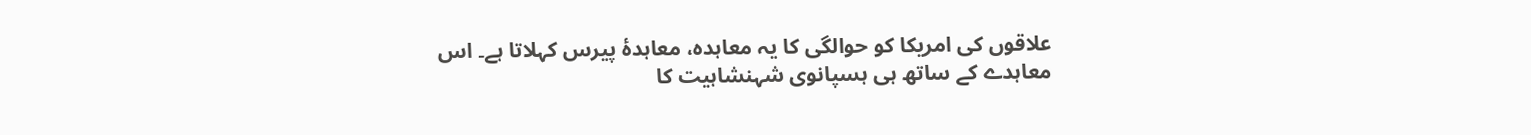علاقوں کی امریکا کو حوالگی کا یہ معاہدہ، معاہدۂ پیرس کہلاتا ہے۔ اس معاہدے کے ساتھ ہی ہسپانوی شہنشاہیت کا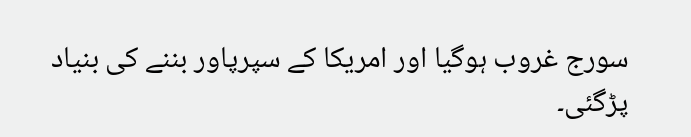سورج غروب ہوگیا اور امریکا کے سپرپاور بننے کی بنیاد پڑگئی۔